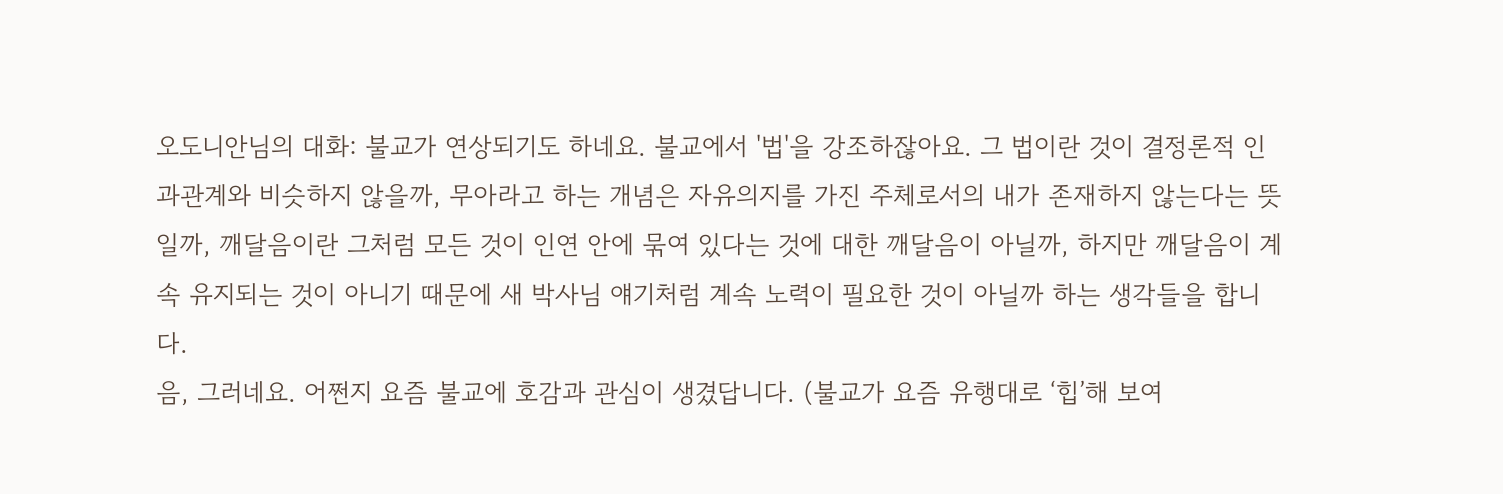오도니안님의 대화: 불교가 연상되기도 하네요. 불교에서 '법'을 강조하잖아요. 그 법이란 것이 결정론적 인과관계와 비슷하지 않을까, 무아라고 하는 개념은 자유의지를 가진 주체로서의 내가 존재하지 않는다는 뜻일까, 깨달음이란 그처럼 모든 것이 인연 안에 묶여 있다는 것에 대한 깨달음이 아닐까, 하지만 깨달음이 계속 유지되는 것이 아니기 때문에 새 박사님 얘기처럼 계속 노력이 필요한 것이 아닐까 하는 생각들을 합니다.
음, 그러네요. 어쩐지 요즘 불교에 호감과 관심이 생겼답니다. (불교가 요즘 유행대로 ‘힙’해 보여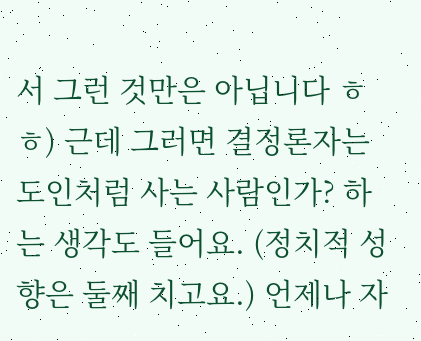서 그런 것만은 아닙니다 ㅎㅎ) 근데 그러면 결정론자는 도인처럼 사는 사람인가? 하는 생각도 들어요. (정치적 성향은 둘째 치고요.) 언제나 자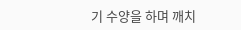기 수양을 하며 깨치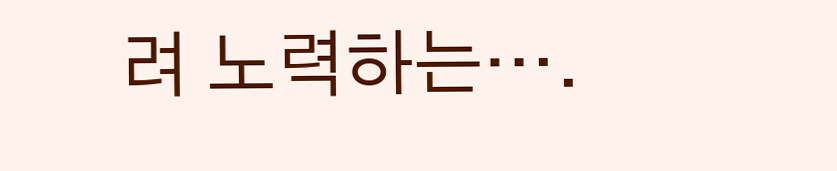려 노력하는….